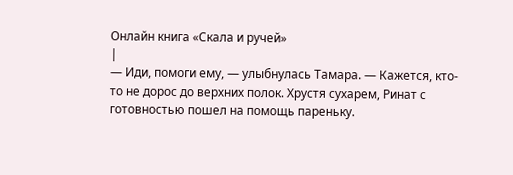Онлайн книга «Скала и ручей»
|
— Иди, помоги ему, — улыбнулась Тамара. — Кажется, кто-то не дорос до верхних полок. Хрустя сухарем, Ринат с готовностью пошел на помощь пареньку.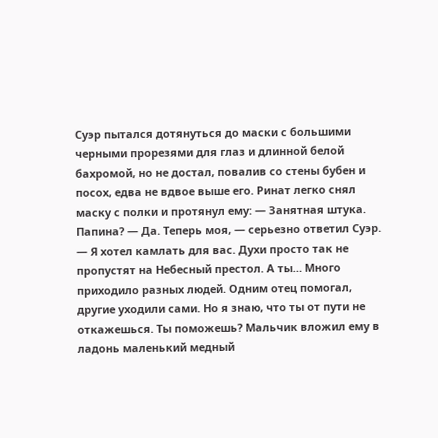Суэр пытался дотянуться до маски с большими черными прорезями для глаз и длинной белой бахромой, но не достал, повалив со стены бубен и посох, едва не вдвое выше его. Ринат легко снял маску с полки и протянул ему: — Занятная штука. Папина? — Да. Теперь моя, — серьезно ответил Суэр. — Я хотел камлать для вас. Духи просто так не пропустят на Небесный престол. А ты… Много приходило разных людей. Одним отец помогал, другие уходили сами. Но я знаю, что ты от пути не откажешься. Ты поможешь? Мальчик вложил ему в ладонь маленький медный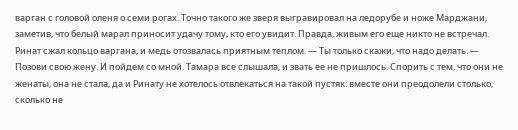варган с головой оленя о семи рогах. Точно такого же зверя выгравировал на ледорубе и ноже Марджани, заметив, что белый марал приносит удачу тому, кто его увидит. Правда, живым его еще никто не встречал. Ринат сжал кольцо варгана, и медь отозвалась приятным теплом. — Ты только скажи, что надо делать. — Позови свою жену. И пойдем со мной. Тамара все слышала, и звать ее не пришлось. Спорить с тем, что они не женаты, она не стала, да и Ринату не хотелось отвлекаться на такой пустяк: вместе они преодолели столько, сколько не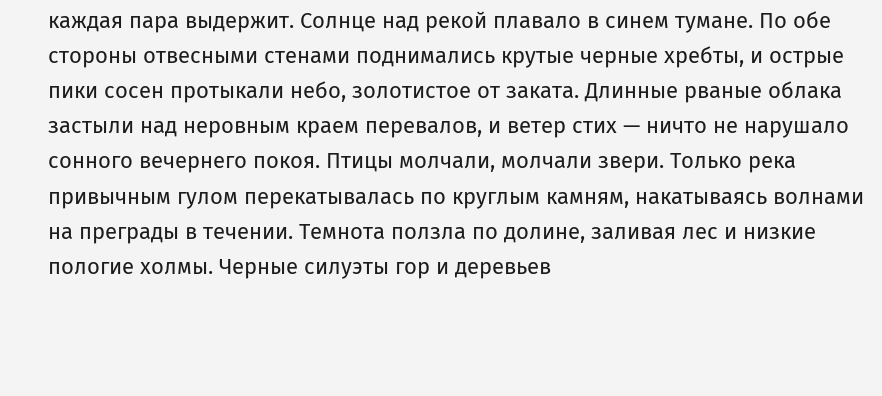каждая пара выдержит. Солнце над рекой плавало в синем тумане. По обе стороны отвесными стенами поднимались крутые черные хребты, и острые пики сосен протыкали небо, золотистое от заката. Длинные рваные облака застыли над неровным краем перевалов, и ветер стих — ничто не нарушало сонного вечернего покоя. Птицы молчали, молчали звери. Только река привычным гулом перекатывалась по круглым камням, накатываясь волнами на преграды в течении. Темнота ползла по долине, заливая лес и низкие пологие холмы. Черные силуэты гор и деревьев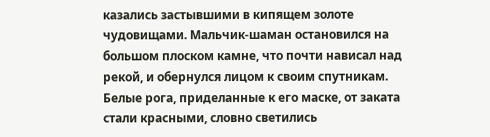казались застывшими в кипящем золоте чудовищами. Мальчик-шаман остановился на большом плоском камне, что почти нависал над рекой, и обернулся лицом к своим спутникам. Белые рога, приделанные к его маске, от заката стали красными, словно светились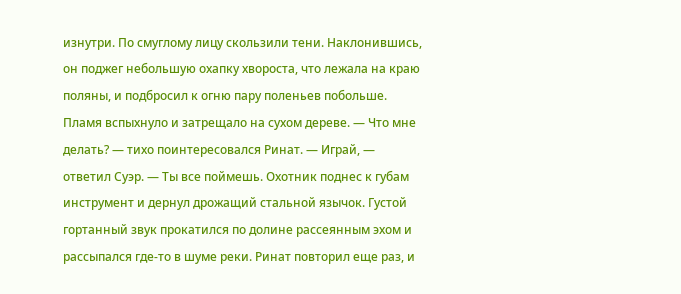изнутри. По смуглому лицу скользили тени. Наклонившись, он поджег небольшую охапку хвороста, что лежала на краю поляны, и подбросил к огню пару поленьев побольше. Пламя вспыхнуло и затрещало на сухом дереве. — Что мне делать? — тихо поинтересовался Ринат. — Играй, — ответил Суэр. — Ты все поймешь. Охотник поднес к губам инструмент и дернул дрожащий стальной язычок. Густой гортанный звук прокатился по долине рассеянным эхом и рассыпался где-то в шуме реки. Ринат повторил еще раз, и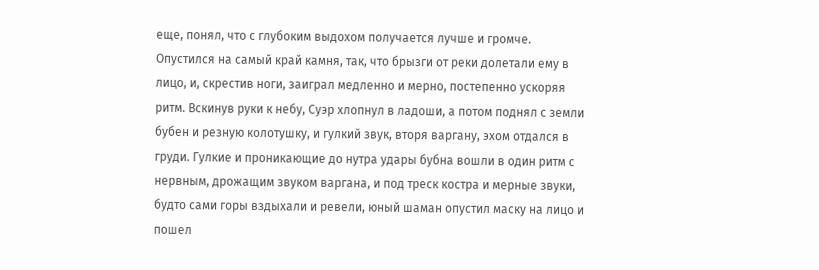еще, понял, что с глубоким выдохом получается лучше и громче. Опустился на самый край камня, так, что брызги от реки долетали ему в лицо, и, скрестив ноги, заиграл медленно и мерно, постепенно ускоряя ритм. Вскинув руки к небу, Суэр хлопнул в ладоши, а потом поднял с земли бубен и резную колотушку, и гулкий звук, вторя варгану, эхом отдался в груди. Гулкие и проникающие до нутра удары бубна вошли в один ритм с нервным, дрожащим звуком варгана, и под треск костра и мерные звуки, будто сами горы вздыхали и ревели, юный шаман опустил маску на лицо и пошел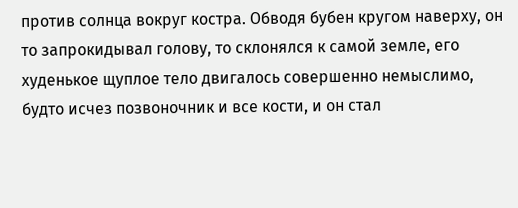против солнца вокруг костра. Обводя бубен кругом наверху, он то запрокидывал голову, то склонялся к самой земле, его худенькое щуплое тело двигалось совершенно немыслимо, будто исчез позвоночник и все кости, и он стал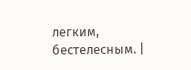легким, бестелесным. |